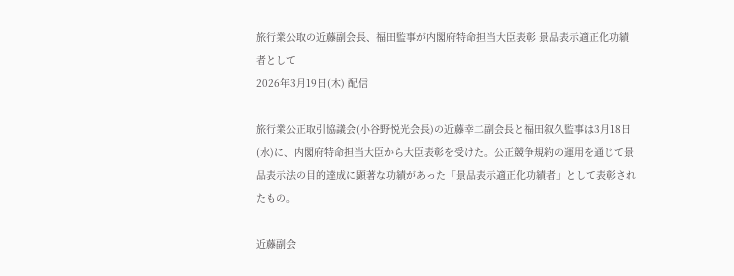旅行業公取の近藤副会長、福田監事が内閣府特命担当大臣表彰 景品表示適正化功績者として
2026年3月19日(木) 配信

旅行業公正取引協議会(小谷野悦光会長)の近藤幸二副会長と福田叙久監事は3月18日(水)に、内閣府特命担当大臣から大臣表彰を受けた。公正競争規約の運用を通じて景品表示法の目的達成に顕著な功績があった「景品表示適正化功績者」として表彰されたもの。

近藤副会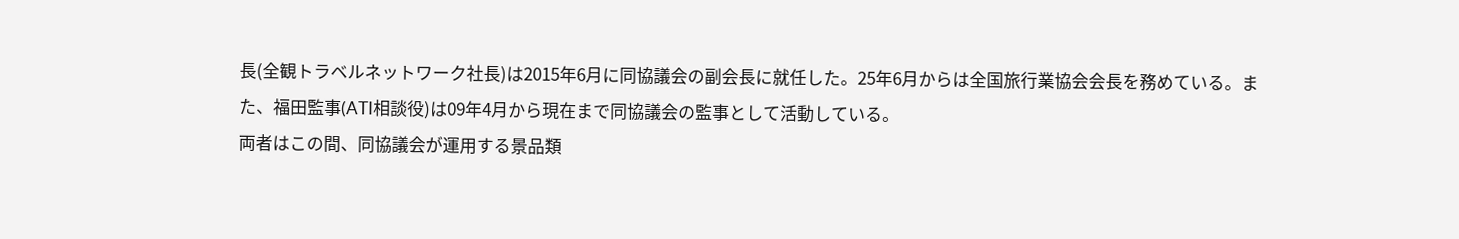長(全観トラベルネットワーク社長)は2015年6月に同協議会の副会長に就任した。25年6月からは全国旅行業協会会長を務めている。また、福田監事(ATI相談役)は09年4月から現在まで同協議会の監事として活動している。
両者はこの間、同協議会が運用する景品類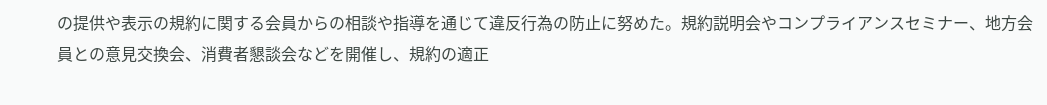の提供や表示の規約に関する会員からの相談や指導を通じて違反行為の防止に努めた。規約説明会やコンプライアンスセミナー、地方会員との意見交換会、消費者懇談会などを開催し、規約の適正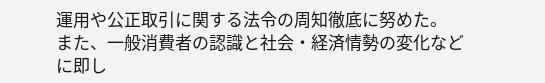運用や公正取引に関する法令の周知徹底に努めた。
また、一般消費者の認識と社会・経済情勢の変化などに即し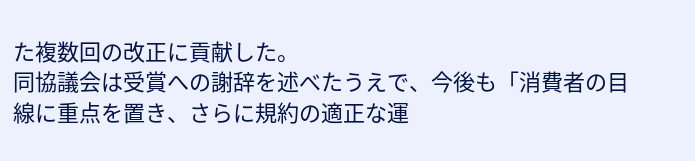た複数回の改正に貢献した。
同協議会は受賞への謝辞を述べたうえで、今後も「消費者の目線に重点を置き、さらに規約の適正な運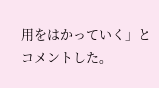用をはかっていく」とコメントした。